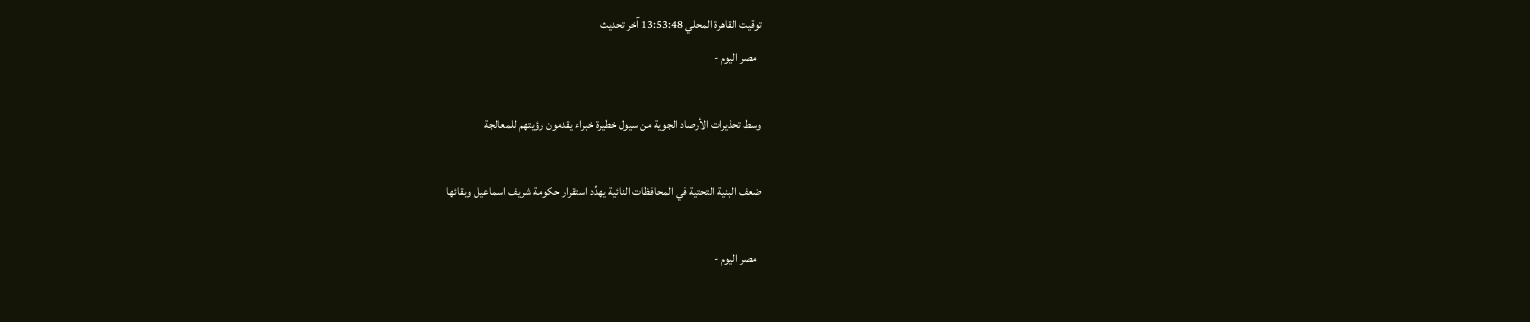توقيت القاهرة المحلي 13:53:48 آخر تحديث
  مصر اليوم -

وسط تحذيرات الأرصاد الجوية من سيول خطيرة خبراء يقدمون رؤيتهم للمعالجة

ضعف البنية التحتية في المحافظات النائية يهدِّد استقرار حكومة شريف اسماعيل وبقائها

  مصر اليوم -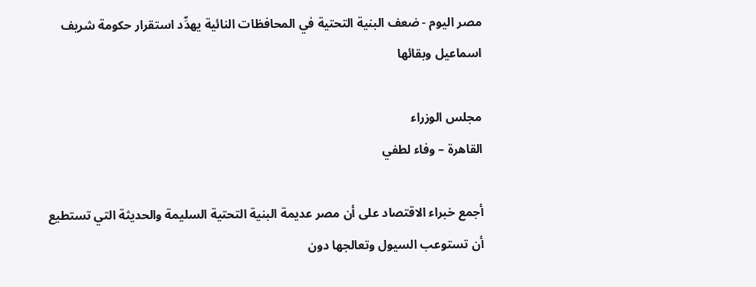مصر اليوم - ضعف البنية التحتية في المحافظات النائية يهدِّد استقرار حكومة شريف اسماعيل وبقائها

مجلس الوزراء
القاهرة – وفاء لطفي

أجمع خبراء الاقتصاد على أن مصر عديمة البنية التحتية السليمة والحديثة التي تستطيع أن تستوعب السيول وتعالجها دون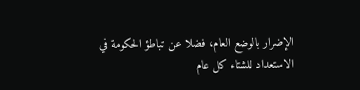الإضرار بالوضع العام، فضلا عن تباطؤ الحكومة في الاستعداد للشتاء كل عام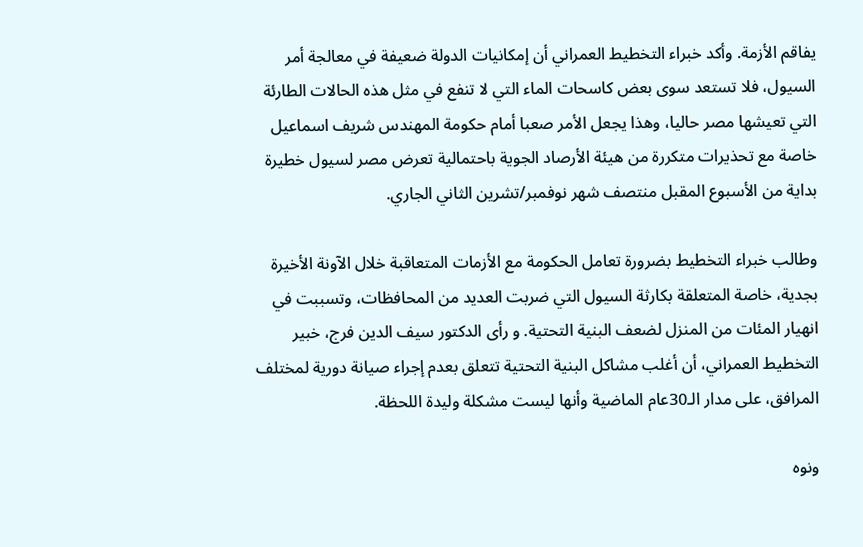يفاقم الأزمة. وأكد خبراء التخطيط العمراني أن إمكانيات الدولة ضعيفة في معالجة أمر السيول، فلا تستعد سوى بعض كاسحات الماء التي لا تنفع في مثل هذه الحالات الطارئة التي تعيشها مصر حاليا، وهذا يجعل الأمر صعبا أمام حكومة المهندس شريف اسماعيل خاصة مع تحذيرات متكررة من هيئة الأرصاد الجوية باحتمالية تعرض مصر لسيول خطيرة بداية من الأسبوع المقبل منتصف شهر نوفمبر/تشرين الثاني الجاري.

وطالب خبراء التخطيط بضرورة تعامل الحكومة مع الأزمات المتعاقبة خلال الآونة الأخيرة بجدية، خاصة المتعلقة بكارثة السيول التي ضربت العديد من المحافظات، وتسببت في انهيار المئات من المنزل لضعف البنية التحتية. و رأى الدكتور سيف الدين فرج، خبير التخطيط العمراني، أن أغلب مشاكل البنية التحتية تتعلق بعدم إجراء صيانة دورية لمختلف المرافق، على مدار الـ30عام الماضية وأنها ليست مشكلة وليدة اللحظة.

ونوه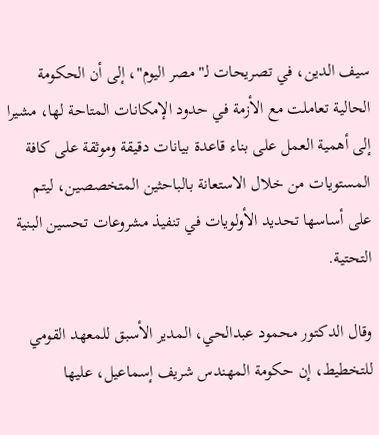سيف الدين، في تصريحات لـ"مصر اليوم"، إلى أن الحكومة الحالية تعاملت مع الأزمة في حدود الإمكانات المتاحة لها، مشيرا إلى أهمية العمل على بناء قاعدة بيانات دقيقة وموثقة على كافة المستويات من خلال الاستعانة بالباحثين المتخصصين، ليتم على أساسها تحديد الأولويات في تنفيذ مشروعات تحسين البنية التحتية.

وقال الدكتور محمود عبدالحي، المدير الأسبق للمعهد القومي للتخطيط، إن حكومة المهندس شريف إسماعيل، عليها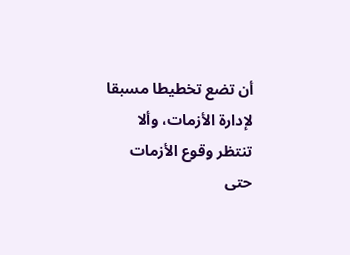أن تضع تخطيطا مسبقا لإدارة الأزمات، وألا تنتظر وقوع الأزمات حتى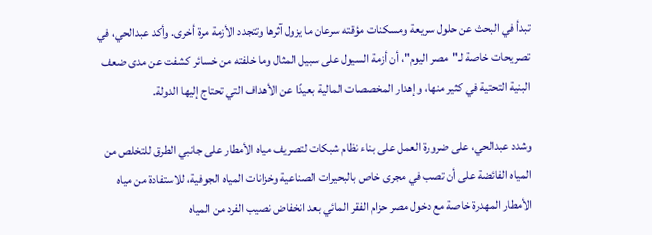تبدأ في البحث عن حلول سريعة ومسكنات مؤقته سرعان ما يزول آثرها وتتجدد الأزمة مرة أخرى. وأكد عبدالحي، في تصريحات خاصة لـ"مصر اليوم"، أن أزمة السيول على سبيل المثال وما خلفته من خسائر كشفت عن مدى ضعف البنية التحتية في كثير منها، وإهدار المخصصات المالية بعيدًا عن الأهداف التي تحتاج إليها الدولة.

وشدد عبدالحي، على ضرورة العمل على بناء نظام شبكات لتصريف مياه الأمطار على جانبي الطرق للتخلص من المياه الفائضة على أن تصب في مجرى خاص بالبحيرات الصناعية وخزانات المياه الجوفية، للاستفادة من مياه الأمطار المهدرة خاصة مع دخول مصر حزام الفقر المائي بعد انخفاض نصيب الفرد من المياه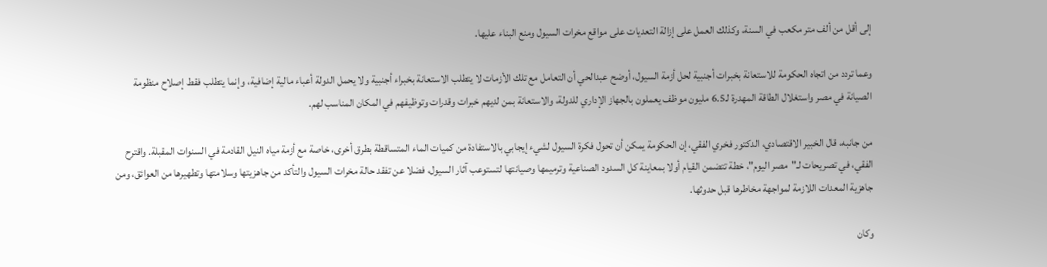إلى أقل من ألف متر مكعب في السنة، وكذلك العمل على إزالة التعديات على مواقع مخرات السيول ومنع البناء عليها.

وعما تردد من اتجاه الحكومة للاستعانة بخبرات أجنبية لحل أزمة السيول، أوضح عبدالحي أن التعامل مع تلك الأزمات لا يتطلب الاستعانة بخبراء أجنبية ولا يحمل الدولة أعباء مالية إضافية، وإنما يتطلب فقط إصلاح منظومة الصيانة في مصر واستغلال الطاقة المهدرة لـ6.5 مليون موظف يعملون بالجهاز الإداري للدولة، والاستعانة بمن لديهم خبرات وقدرات وتوظيفهم في المكان المناسب لهم.

من جانبه، قال الخبير الاقتصادي، الدكتور فخري الفقي، إن الحكومة يمكن أن تحول فكرة السيول لشيء إيجابي بالاستفادة من كميات الماء المتساقطة بطرق أخرى، خاصة مع أزمة مياه النيل القادمة في السنوات المقبلة. واقترح الفقي، في تصريحات لـ"مصر اليوم"، خطة تتضمن القيام أولا بمعاينة كل السدود الصناعية وترميمها وصيانتها لتستوعب آثار السيول، فضلا عن تفقد حالة مخرات السيول والتأكد من جاهزيتها وسلامتها وتطهيرها من العوائق، ومن جاهزية المعدات اللازمة لمواجهة مخاطرها قبل حدوثها.

وكان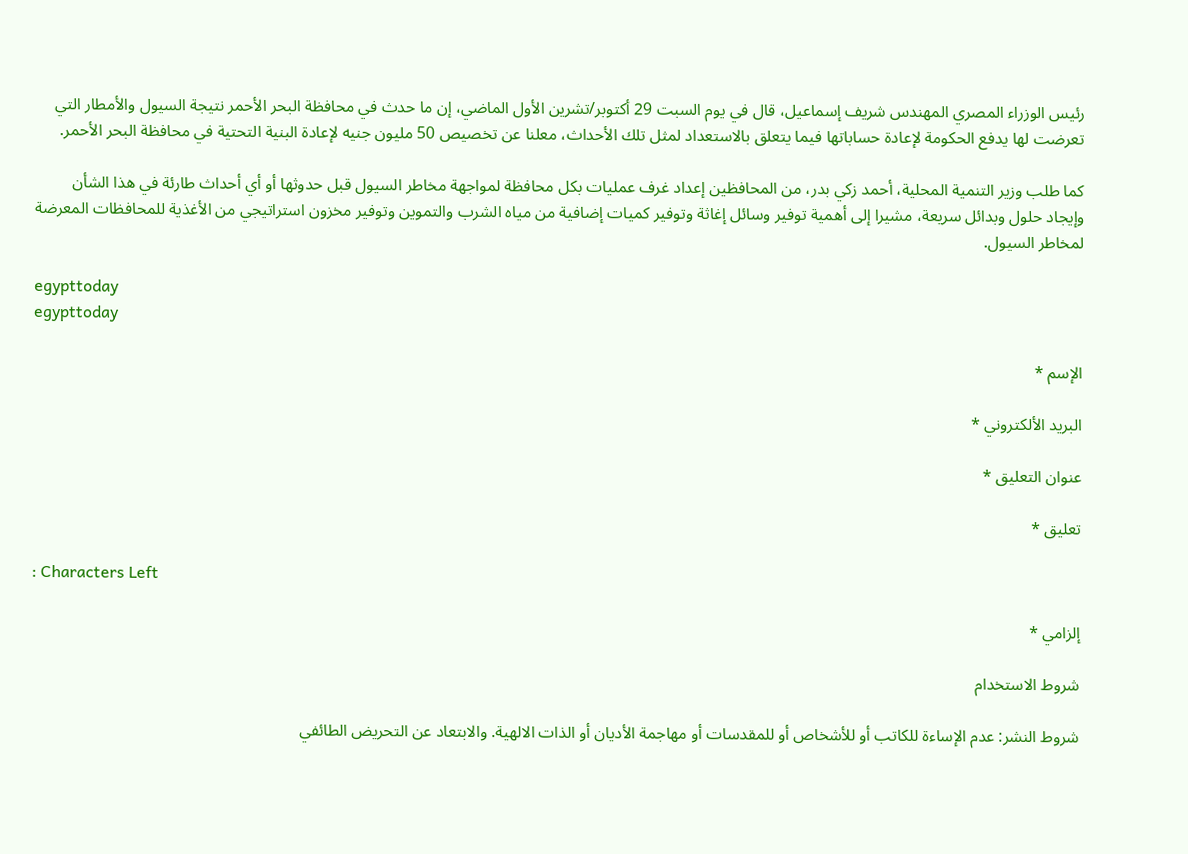رئيس الوزراء المصري المهندس شريف إسماعيل، قال في يوم السبت 29 أكتوبر/تشرين الأول الماضي، إن ما حدث في محافظة البحر الأحمر نتيجة السيول والأمطار التي تعرضت لها يدفع الحكومة لإعادة حساباتها فيما يتعلق بالاستعداد لمثل تلك الأحداث، معلنا عن تخصيص 50 مليون جنيه لإعادة البنية التحتية في محافظة البحر الأحمر.

كما طلب وزير التنمية المحلية، أحمد زكي بدر، من المحافظين إعداد غرف عمليات بكل محافظة لمواجهة مخاطر السيول قبل حدوثها أو أي أحداث طارئة في هذا الشأن وإيجاد حلول وبدائل سريعة، مشيرا إلى أهمية توفير وسائل إغاثة وتوفير كميات إضافية من مياه الشرب والتموين وتوفير مخزون استراتيجي من الأغذية للمحافظات المعرضة لمخاطر السيول.

egypttoday
egypttoday

الإسم *

البريد الألكتروني *

عنوان التعليق *

تعليق *

: Characters Left

إلزامي *

شروط الاستخدام

شروط النشر: عدم الإساءة للكاتب أو للأشخاص أو للمقدسات أو مهاجمة الأديان أو الذات الالهية. والابتعاد عن التحريض الطائفي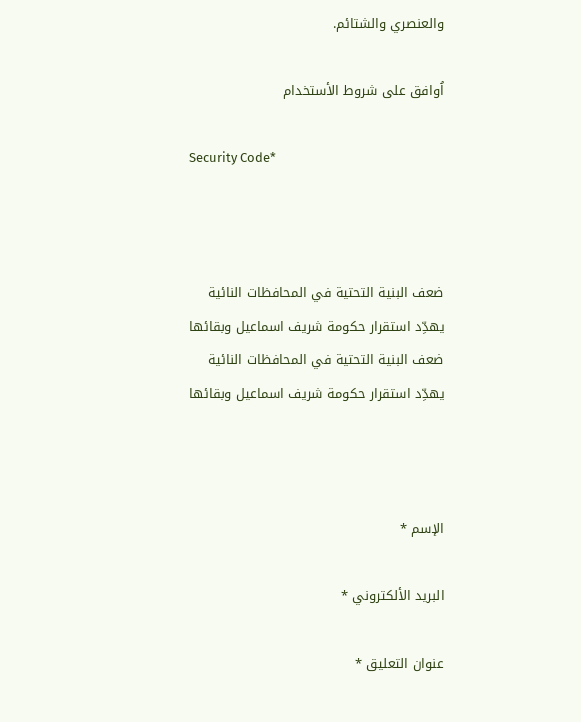والعنصري والشتائم.

اُوافق على شروط الأستخدام

Security Code*



ضعف البنية التحتية في المحافظات النائية يهدِّد استقرار حكومة شريف اسماعيل وبقائها ضعف البنية التحتية في المحافظات النائية يهدِّد استقرار حكومة شريف اسماعيل وبقائها



الإسم *

البريد الألكتروني *

عنوان التعليق *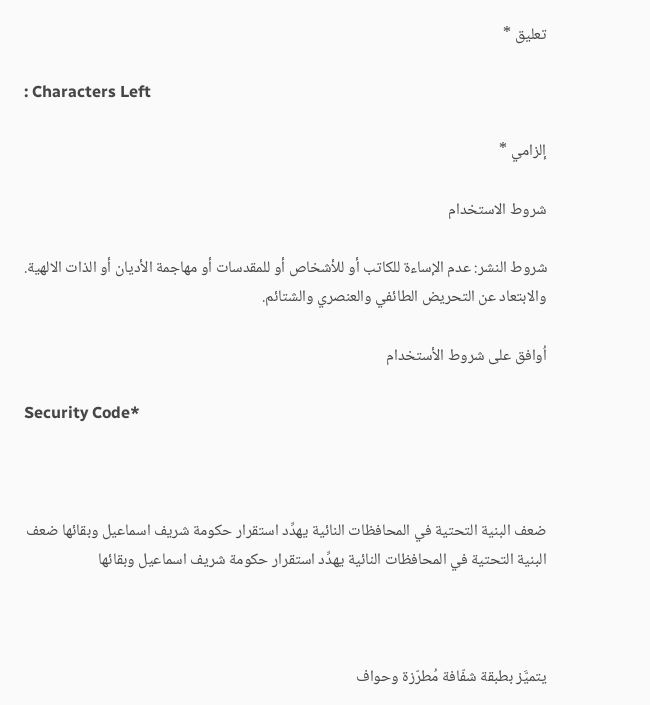تعليق *

: Characters Left

إلزامي *

شروط الاستخدام

شروط النشر: عدم الإساءة للكاتب أو للأشخاص أو للمقدسات أو مهاجمة الأديان أو الذات الالهية. والابتعاد عن التحريض الطائفي والعنصري والشتائم.

اُوافق على شروط الأستخدام

Security Code*



ضعف البنية التحتية في المحافظات النائية يهدِّد استقرار حكومة شريف اسماعيل وبقائها ضعف البنية التحتية في المحافظات النائية يهدِّد استقرار حكومة شريف اسماعيل وبقائها



يتميَّز بطبقة شفّافة مُطرّزة وحواف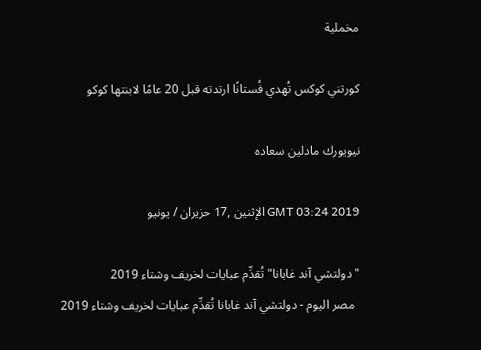مخملية

كورتني كوكس تُهدي فُستانًا ارتدته قبل 20 عامًا لابنتها كوكو

نيويورك مادلين سعاده

GMT 03:24 2019 الإثنين ,17 حزيران / يونيو

"دولتشي آند غابانا" تُقدِّم عبايات لخريف وشتاء 2019
  مصر اليوم - دولتشي آند غابانا تُقدِّم عبايات لخريف وشتاء 2019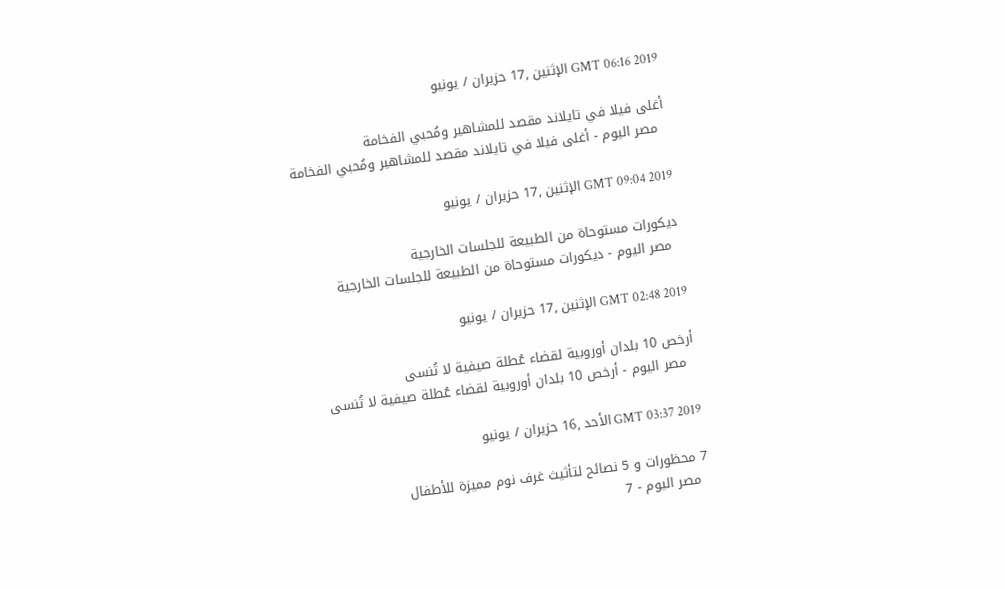GMT 06:16 2019 الإثنين ,17 حزيران / يونيو

أغلى فيلا في تايلاند مقصد للمشاهير ومُحبي الفخامة
  مصر اليوم - أغلى فيلا في تايلاند مقصد للمشاهير ومُحبي الفخامة

GMT 09:04 2019 الإثنين ,17 حزيران / يونيو

ديكورات مستوحاة من الطبيعة للجلسات الخارجية
  مصر اليوم - ديكورات مستوحاة من الطبيعة للجلسات الخارجية

GMT 02:48 2019 الإثنين ,17 حزيران / يونيو

أرخص 10 بلدان أوروبية لقضاء عُطلة صيفية لا تُنسى
  مصر اليوم - أرخص 10 بلدان أوروبية لقضاء عُطلة صيفية لا تُنسى

GMT 03:37 2019 الأحد ,16 حزيران / يونيو

7 محظورات و 5 نصائح لتأثيث غرف نوم مميزة للأطفال
  مصر اليوم - 7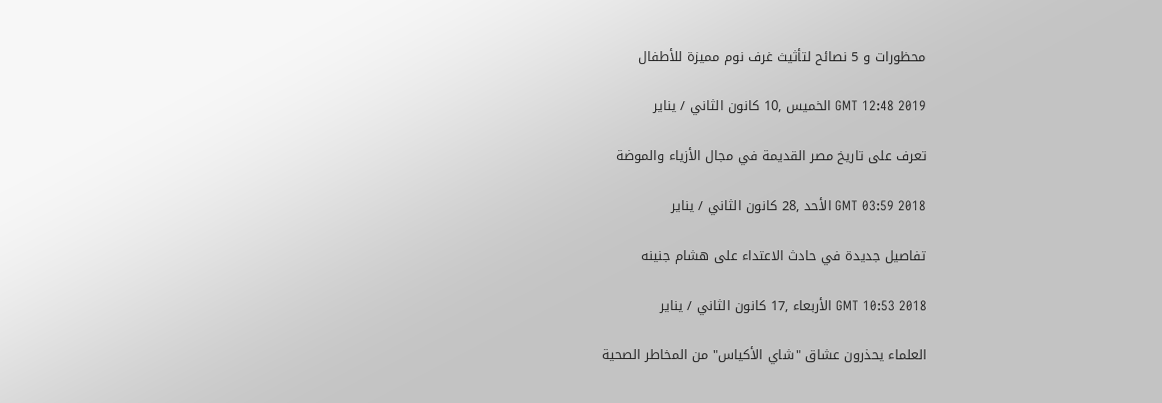محظورات و 5 نصائح لتأثيث غرف نوم مميزة للأطفال

GMT 12:48 2019 الخميس ,10 كانون الثاني / يناير

تعرف على تاريخ مصر القديمة في مجال الأزياء والموضة

GMT 03:59 2018 الأحد ,28 كانون الثاني / يناير

تفاصيل جديدة في حادث الاعتداء على هشام جنينه

GMT 10:53 2018 الأربعاء ,17 كانون الثاني / يناير

العلماء يحذرون عشاق "شاي الأكياس" من المخاطر الصحية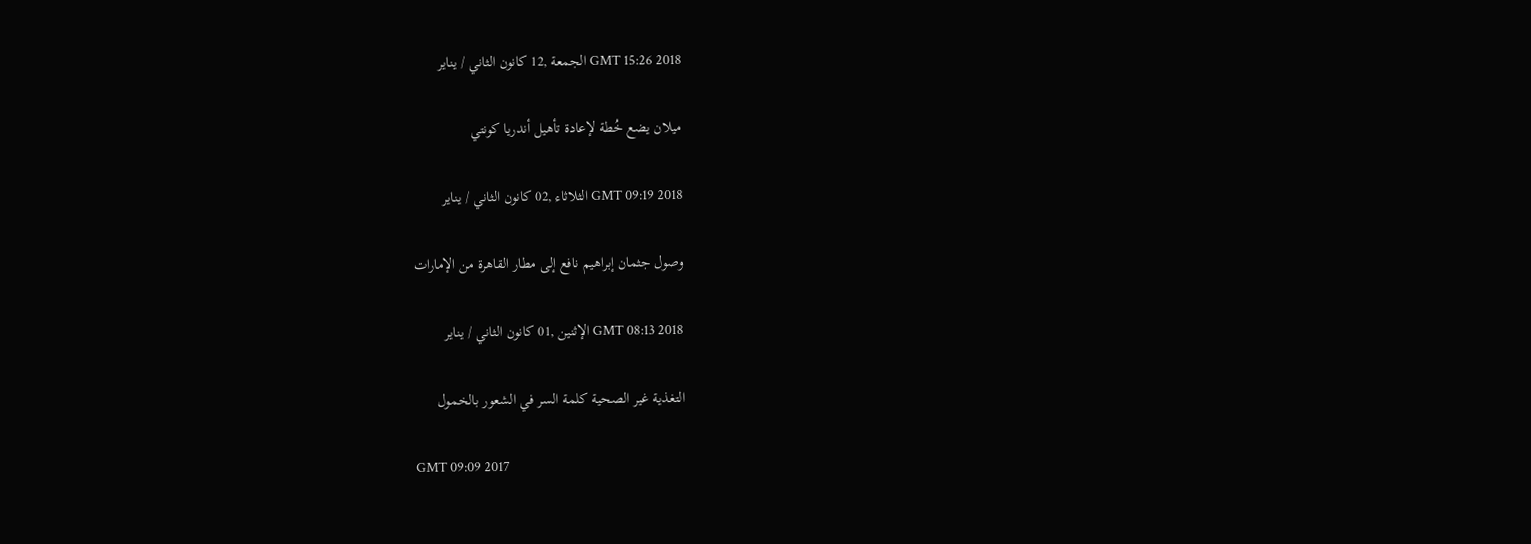GMT 15:26 2018 الجمعة ,12 كانون الثاني / يناير

ميلان يضع خُطة لإعادة تأهيل أندريا كونتي

GMT 09:19 2018 الثلاثاء ,02 كانون الثاني / يناير

وصول جثمان إبراهيم نافع إلى مطار القاهرة من الإمارات

GMT 08:13 2018 الإثنين ,01 كانون الثاني / يناير

التغذية غير الصحية كلمة السر في الشعور بالخمول

GMT 09:09 2017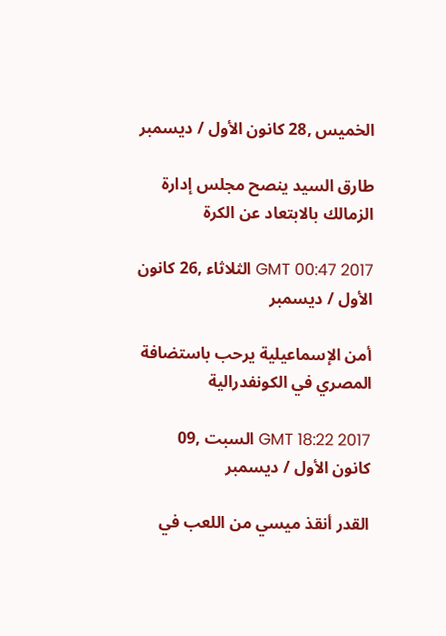الخميس ,28 كانون الأول / ديسمبر

طارق السيد ينصح مجلس إدارة الزمالك بالابتعاد عن الكرة

GMT 00:47 2017 الثلاثاء ,26 كانون الأول / ديسمبر

أمن الإسماعيلية يرحب باستضافة المصري في الكونفدرالية

GMT 18:22 2017 السبت ,09 كانون الأول / ديسمبر

القدر أنقذ ميسي من اللعب في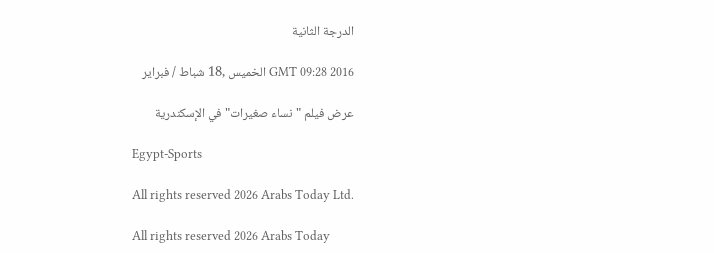الدرجة الثانية

GMT 09:28 2016 الخميس ,18 شباط / فبراير

عرض فيلم "نساء صغيرات" في الإسكندرية

Egypt-Sports

All rights reserved 2026 Arabs Today Ltd.

All rights reserved 2026 Arabs Today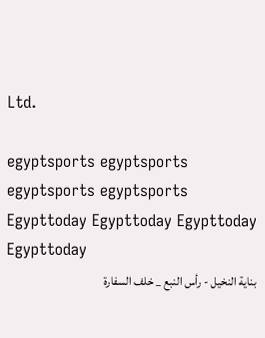Ltd.

egyptsports egyptsports egyptsports egyptsports
Egypttoday Egypttoday Egypttoday
Egypttoday
بناية النخيل - رأس النبع _ خلف السفارة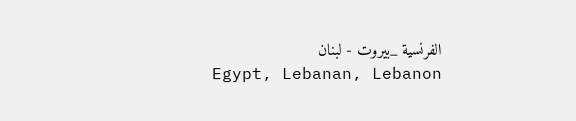الفرنسية _بيروت - لبنان
Egypt, Lebanan, Lebanon